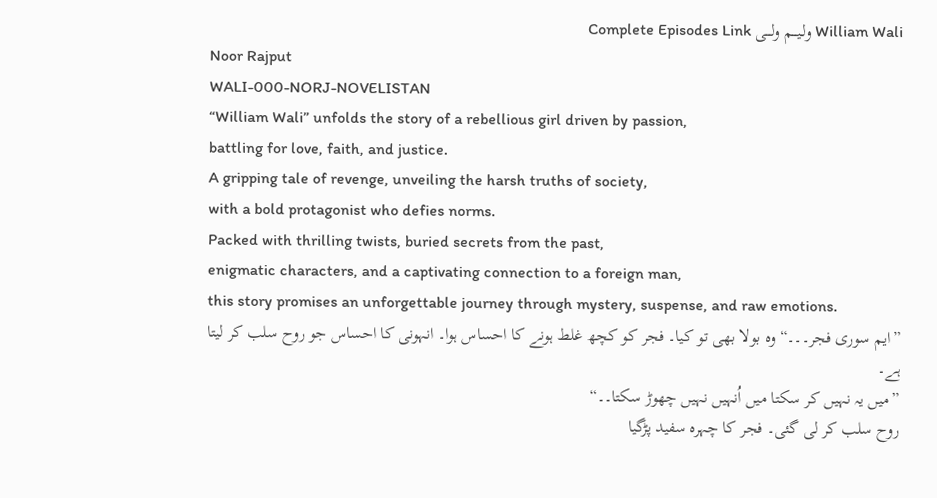William Wali ولـیـــم ولـــی Complete Episodes Link
Noor Rajput
WALI-000-NORJ-NOVELISTAN
“William Wali” unfolds the story of a rebellious girl driven by passion,
battling for love, faith, and justice.
A gripping tale of revenge, unveiling the harsh truths of society,
with a bold protagonist who defies norms.
Packed with thrilling twists, buried secrets from the past,
enigmatic characters, and a captivating connection to a foreign man,
this story promises an unforgettable journey through mystery, suspense, and raw emotions.
”ایم سوری فجر۔۔۔“ وہ بولا بھی تو کیا۔ فجر کو کچھ غلط ہونے کا احساس ہوا۔ انہونی کا احساس جو روح سلب کر لیتا ہے۔
”میں یہ نہیں کر سکتا میں اُنہیں نہیں چھوڑ سکتا۔۔“
روح سلب کر لی گئی۔ فجر کا چہرہ سفید پڑگیا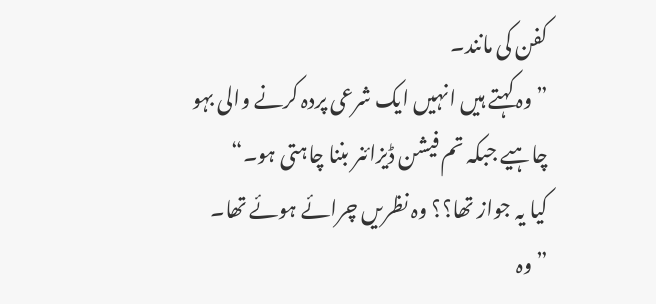کفن کی مانند۔
”وہ کہتے ہیں انہیں ایک شرعی پردہ کرنے والی بہو چاہیے جبکہ تم فیشن ڈیزائنر بننا چاہتی ہو۔“
کیا یہ جواز تھا؟؟ وہ نظریں چرائے ہوئے تھا۔
”وہ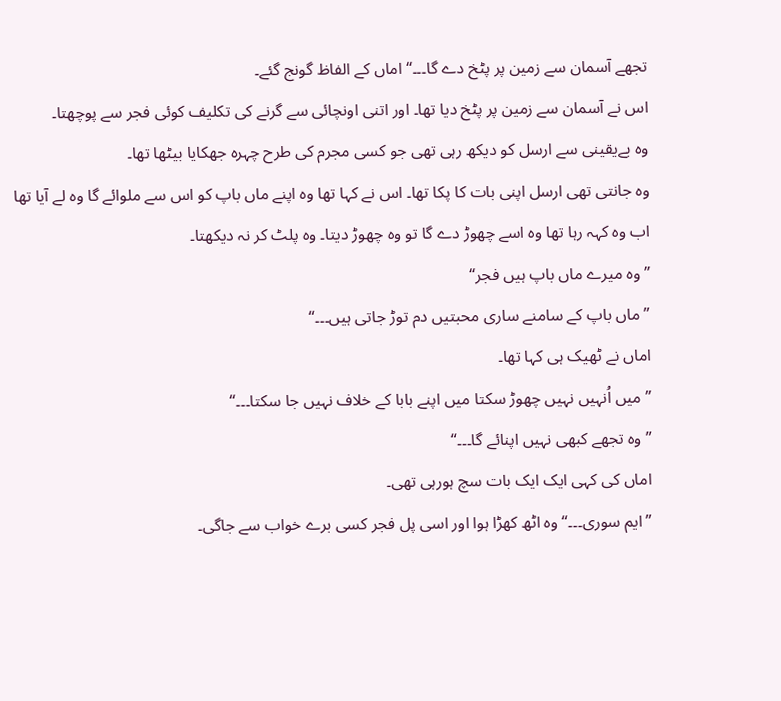تجھے آسمان سے زمین پر پٹخ دے گا۔۔۔“ اماں کے الفاظ گونج گئے۔
اس نے آسمان سے زمین پر پٹخ دیا تھا۔ اور اتنی اونچائی سے گرنے کی تکلیف کوئی فجر سے پوچھتا۔
وہ بےیقینی سے ارسل کو دیکھ رہی تھی جو کسی مجرم کی طرح چہرہ جھکایا بیٹھا تھا۔
وہ جانتی تھی ارسل اپنی بات کا پکا تھا۔ اس نے کہا تھا وہ اپنے ماں باپ کو اس سے ملوائے گا وہ لے آیا تھا
اب وہ کہہ رہا تھا وہ اسے چھوڑ دے گا تو وہ چھوڑ دیتا۔ وہ پلٹ کر نہ دیکھتا۔
”وہ میرے ماں باپ ہیں فجر“
”ماں باپ کے سامنے ساری محبتیں دم توڑ جاتی ہیں۔۔۔“
اماں نے ٹھیک ہی کہا تھا۔
”میں اُنہیں نہیں چھوڑ سکتا میں اپنے بابا کے خلاف نہیں جا سکتا۔۔۔“
”وہ تجھے کبھی نہیں اپنائے گا۔۔۔“
اماں کی کہی ایک ایک بات سچ ہورہی تھی۔
”ایم سوری۔۔۔“ وہ اٹھ کھڑا ہوا اور اسی پل فجر کسی برے خواب سے جاگی۔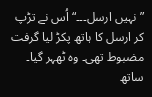”نہیں ارسل۔۔۔“ اُس نے تڑپ کر ارسل کا ہاتھ پکڑ لیا گرفت مضبوط تھی۔ وہ ٹھہر گیا۔
ساتھ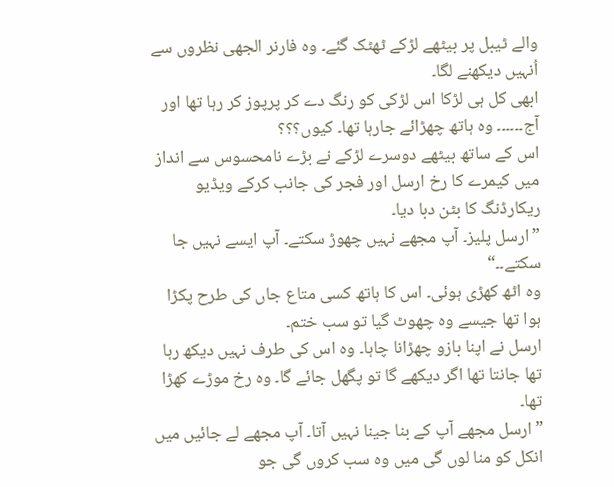والے ٹیبل پر بیٹھے لڑکے ٹھٹک گئے۔ وہ فارنر الجھی نظروں سے اُنہیں دیکھنے لگا۔
ابھی کل ہی لڑکا اس لڑکی کو رنگ دے کر پرپوز کر رہا تھا اور آج۔۔۔۔۔۔ وہ ہاتھ چھڑائے جارہا تھا۔ کیوں؟؟؟
اس کے ساتھ بیٹھے دوسرے لڑکے نے بڑے نامحسوس سے انداز میں کیمرے کا رخ ارسل اور فجر کی جانب کرکے ویڈیو ریکارڈنگ کا بٹن دبا دیا۔
”ارسل پلیز۔ آپ مجھے نہیں چھوڑ سکتے۔ آپ ایسے نہیں جا سکتے۔۔“
وہ اٹھ کھڑی ہوئی۔ اس کا ہاتھ کسی متاع جاں کی طرح پکڑا ہوا تھا جیسے وہ چھوٹ گیا تو سب ختم۔
ارسل نے اپنا بازو چھڑانا چاہا۔ وہ اس کی طرف نہیں دیکھ رہا تھا جانتا تھا اگر دیکھے گا تو پگھل جائے گا۔ وہ رخ موڑے کھڑا تھا۔
”ارسل مجھے آپ کے بنا جینا نہیں آتا۔ آپ مجھے لے جائیں میں انکل کو منا لوں گی میں وہ سب کروں گی جو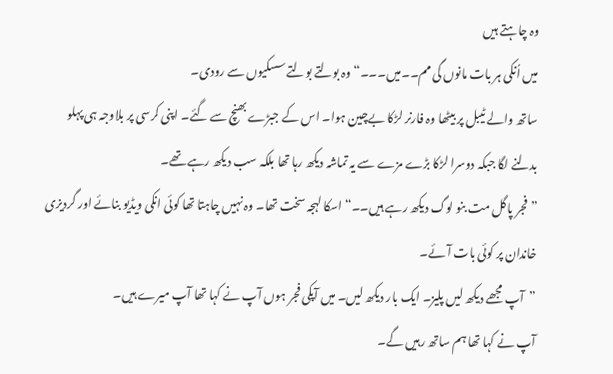وہ چاہتے ہیں
میں اُنکی ہر بات مانوں گی مم۔۔میں۔۔۔“ وہ بولتے بولتے سسکیوں سے رودی۔
ساتھ والے ٹیبل پر بیٹھا وہ فارنر لڑکا بےچین ہوا۔ اس کے جبڑے بھنچ سے گئے۔ اپنی کرسی پر بلاوجہ ہی پہلو بدلنے لگا جبکہ دوسرا لڑکا بڑے مزے سے یہ تماشہ دیکھ رہا تھا بلکہ سب دیکھ رہے تھے۔
”فجر پاگل مت بنو لوگ دیکھ رہے ہیں۔۔“ اسکا لہجہ سخت تھا۔ وہ نہیں چاہتا تھا کوئی انکی ویڈیو بنائے اور گردیزی خاندان پر کوئی بات آئے۔
”آپ مجھے دیکھ لیں پلیز۔ ایک بار دیکھ لیں۔ میں آپکی فجر ہوں آپ نے کہا تھا آپ میرے ہیں۔
آپ نے کہا تھا ہم ساتھ رہیں گے۔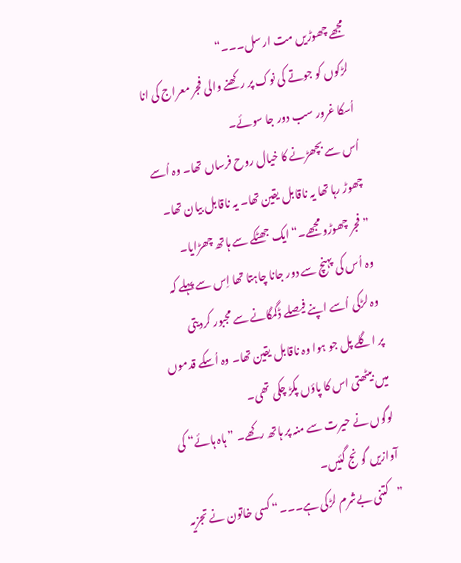مجھے چھوڑیں مت ارسل۔۔۔“
لڑکوں کو جوتے کی نوک پر رکھنے والی فجر معراج کی انا اُسکا غرور سب دور جا سوئے۔
اُس سے بچھڑنے کا خیال روح فرساں تھا۔ وہ اُسے چھوڑ رہا تھا یہ ناقابل یقین تھا۔ یہ ناقابل بیان تھا۔
”فجر چھوڑو مجھے۔“ ایک جھٹکے سے ہاتھ چھڑایا۔
وہ اُس کی پہنچ سے دور جانا چاہتا تھا اِس سے پہلے کہ وہ لڑکی اُسے اپنے فیصلے ڈگمگانے سے مجبور کردیتی
پر اگلے پل جو ہوا وہ ناقابل یقین تھا۔ وہ اُسکے قدموں میں بیٹھتی اس کا پاؤں پکڑ چکی تھی۔
لوگوں نے حیرت سے منہ پر ہاتھ رکھے۔ ”ہاہ ہائے“ کی آوازیں گونج گئیں۔
”کتنی بےشرم لڑکی ہے۔۔۔“ کسی خاتون نے تجزیہ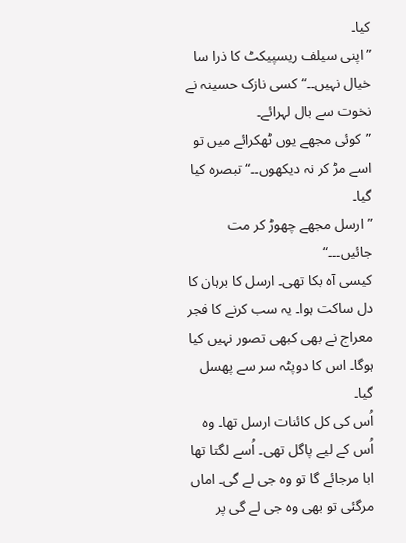کیا۔
”اپنی سیلف ریسپیکٹ کا ذرا سا خیال نہیں۔۔“ کسی نازک حسینہ نے نخوت سے بال لہرائے۔
”کوئی مجھے یوں ٹھکرائے میں تو اسے مڑ کر نہ دیکھوں۔۔“ تبصرہ کیا گیا۔
”ارسل مجھے چھوڑ کر مت جائیں۔۔۔“
کیسی آہ بکا تھی۔ ارسل کا برہان کا دل ساکت ہوا۔ یہ سب کرنے کا فجر معراج نے بھی کبھی تصور نہیں کیا ہوگا۔ اس کا دوپٹہ سر سے پھسل گیا۔
اُس کی کل کائنات ارسل تھا۔ وہ اُس کے لیے پاگل تھی۔ اُسے لگتا تھا
ابا مرجائے گا تو وہ جی لے گی۔ اماں مرگئی تو بھی وہ جی لے گی پر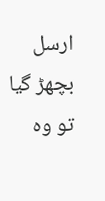ارسل بچھڑ گیا تو وہ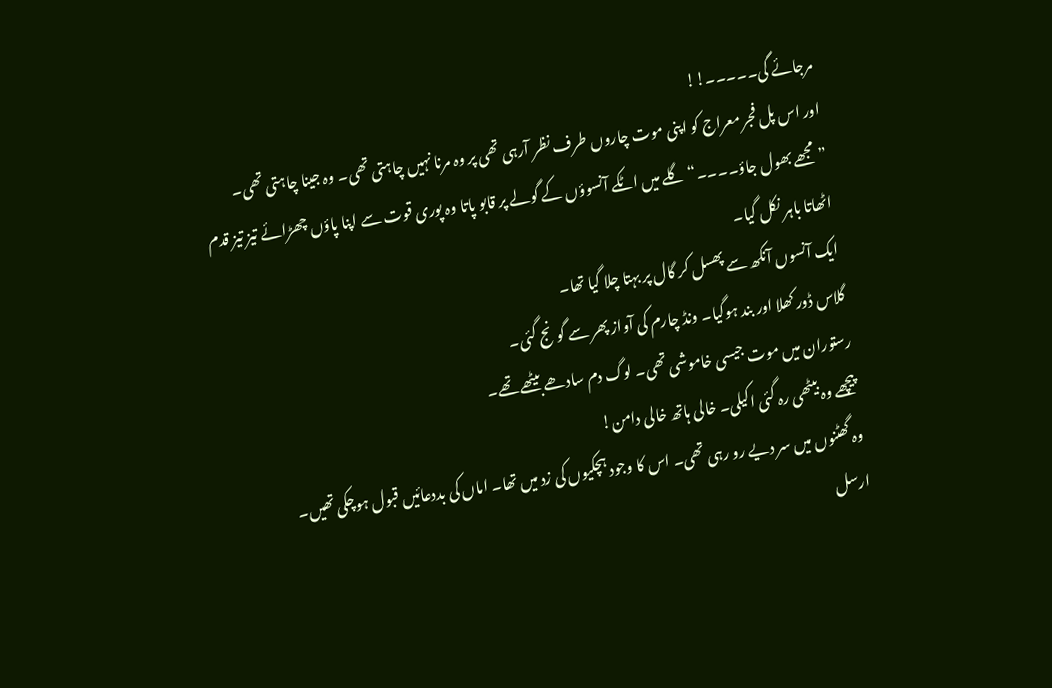مرجائے گی۔۔۔۔۔!!
اور اس پل فجر معراج کو اپنی موت چاروں طرف نظر آرہی تھی پر وہ مرنا نہیں چاہتی تھی۔ وہ جینا چاہتی تھی۔
”مجھے بھول جاؤ۔۔۔۔“ گلے میں اٹکے آنسوؤں کے گولے پر قابو پاتا وہ پوری قوت سے اپنا پاؤں چھڑائے تیز تیز قدم اٹھاتا باہر نکل گیا۔
ایک آنسوں آنکھ سے پھسل کر گال پر بہتا چلا گیا تھا۔
گلاس ڈور کھلا اور بند ہوگیا۔ ونڈ چارم کی آواز پھر سے گونج گئی۔
رستوران میں موت جیسی خاموشی تھی۔ لوگ دم سادھے بیٹھے تھے۔
پیچھے وہ بیٹھی رہ گئی اکیلی۔ خالی ہاتھ خالی دامن!
وہ گھٹنوں میں سر دیے رو رہی تھی۔ اس کا وجود ہچکیوں کی زد میں تھا۔ اماں کی بددعائیں قبول ہوچکی تھیں۔
ارسل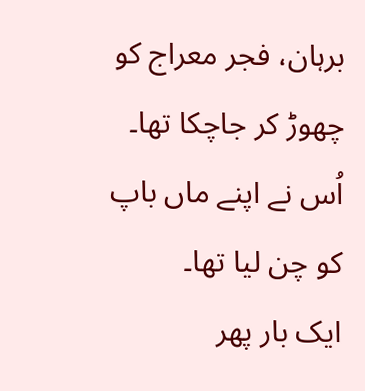برہان، فجر معراج کو چھوڑ کر جاچکا تھا۔ اُس نے اپنے ماں باپ کو چن لیا تھا۔
ایک بار پھر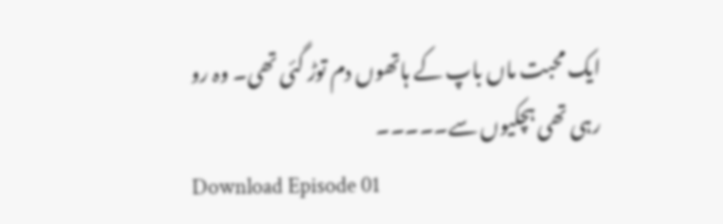ایک محبت ماں باپ کے ہاتھوں دم توڑ گئی تھی۔ وہ رو رہی تھی ہچکیوں سے۔۔۔۔۔
Download Episode 01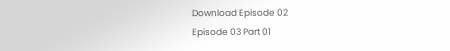Download Episode 02
Episode 03 Part 01